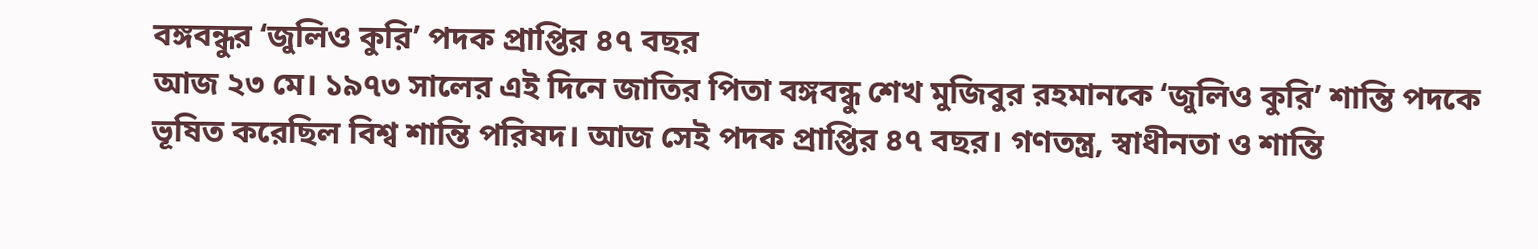বঙ্গবন্ধুর ‘জুলিও কুরি’ পদক প্রাপ্তির ৪৭ বছর
আজ ২৩ মে। ১৯৭৩ সালের এই দিনে জাতির পিতা বঙ্গবন্ধু শেখ মুজিবুর রহমানকে ‘জুলিও কুরি’ শান্তি পদকে ভূষিত করেছিল বিশ্ব শান্তি পরিষদ। আজ সেই পদক প্রাপ্তির ৪৭ বছর। গণতন্ত্র, স্বাধীনতা ও শান্তি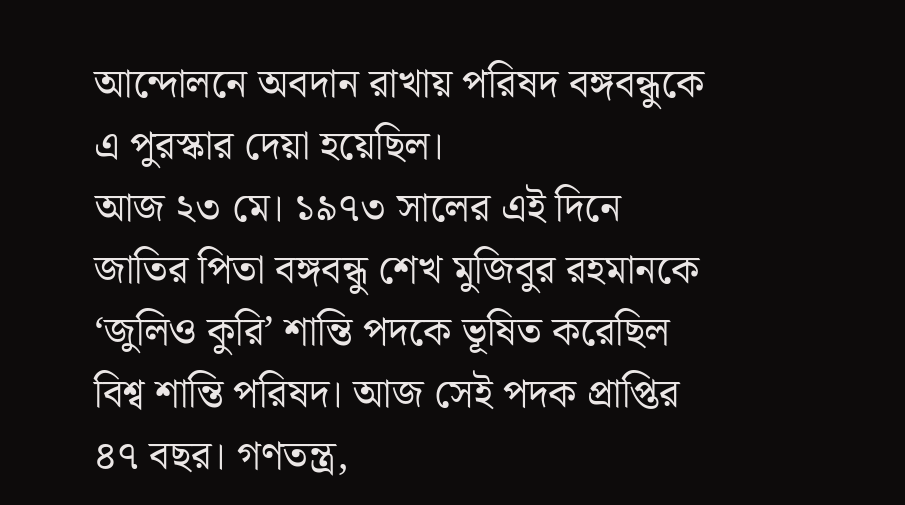আন্দোলনে অবদান রাখায় পরিষদ বঙ্গবন্ধুকে এ পুরস্কার দেয়া হয়েছিল।
আজ ২৩ মে। ১৯৭৩ সালের এই দিনে জাতির পিতা বঙ্গবন্ধু শেখ মুজিবুর রহমানকে ‘জুলিও কুরি’ শান্তি পদকে ভূষিত করেছিল বিশ্ব শান্তি পরিষদ। আজ সেই পদক প্রাপ্তির ৪৭ বছর। গণতন্ত্র,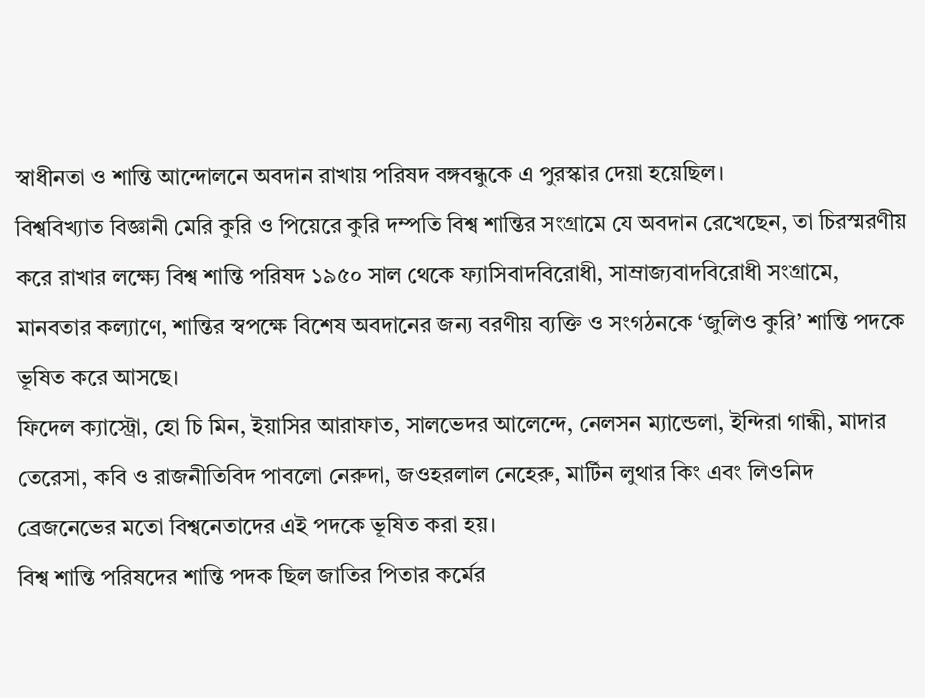স্বাধীনতা ও শান্তি আন্দোলনে অবদান রাখায় পরিষদ বঙ্গবন্ধুকে এ পুরস্কার দেয়া হয়েছিল।
বিশ্ববিখ্যাত বিজ্ঞানী মেরি কুরি ও পিয়েরে কুরি দম্পতি বিশ্ব শান্তির সংগ্রামে যে অবদান রেখেছেন, তা চিরস্মরণীয় করে রাখার লক্ষ্যে বিশ্ব শান্তি পরিষদ ১৯৫০ সাল থেকে ফ্যাসিবাদবিরোধী, সাম্রাজ্যবাদবিরোধী সংগ্রামে, মানবতার কল্যাণে, শান্তির স্বপক্ষে বিশেষ অবদানের জন্য বরণীয় ব্যক্তি ও সংগঠনকে ‘জুলিও কুরি’ শান্তি পদকে ভূষিত করে আসছে।
ফিদেল ক্যাস্ট্রো, হো চি মিন, ইয়াসির আরাফাত, সালভেদর আলেন্দে, নেলসন ম্যান্ডেলা, ইন্দিরা গান্ধী, মাদার তেরেসা, কবি ও রাজনীতিবিদ পাবলো নেরুদা, জওহরলাল নেহেরু, মার্টিন লুথার কিং এবং লিওনিদ ব্রেজনেভের মতো বিশ্বনেতাদের এই পদকে ভূষিত করা হয়।
বিশ্ব শান্তি পরিষদের শান্তি পদক ছিল জাতির পিতার কর্মের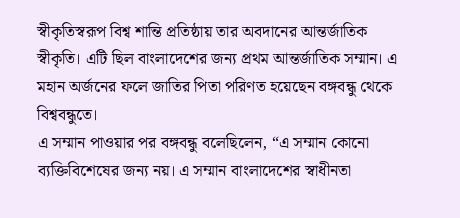স্বীকৃতিস্বরূপ বিশ্ব শান্তি প্রতিষ্ঠায় তার অবদানের আন্তর্জাতিক স্বীকৃতি। এটি ছিল বাংলাদেশের জন্য প্রথম আন্তর্জাতিক সম্মান। এ মহান অর্জনের ফলে জাতির পিতা পরিণত হয়েছেন বঙ্গবন্ধু থেকে বিশ্ববন্ধুতে।
এ সম্মান পাওয়ার পর বঙ্গবন্ধু বলেছিলেন, “এ সম্মান কোনো ব্যক্তিবিশেষের জন্য নয়। এ সম্মান বাংলাদেশের স্বাধীনতা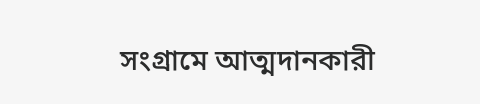সংগ্রামে আত্মদানকারী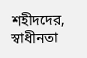শহীদদের, স্বাধীনতা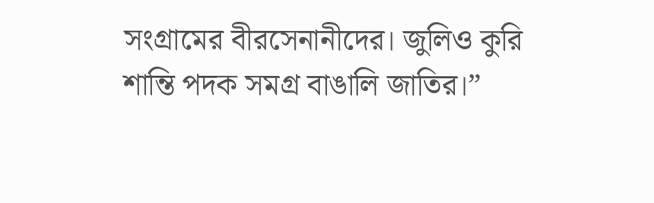সংগ্রামের বীরসেনানীদের। জুলিও কুরি শান্তি পদক সমগ্র বাঙালি জাতির।”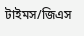টাইমস/জিএস